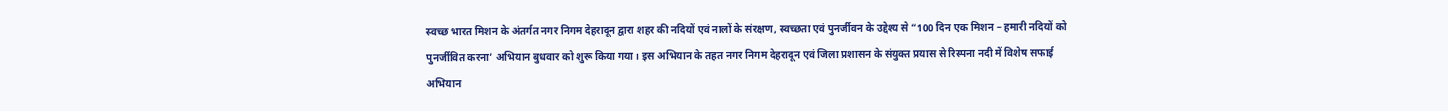स्वच्छ भारत मिशन के अंतर्गत नगर निगम देहरादून द्वारा शहर की नदियों एवं नालों के संरक्षण, स्वच्छता एवं पुनर्जीवन के उद्देश्य से “100 दिन एक मिशन – हमारी नदियों को पुनर्जीवित करना’ अभियान बुधवार को शुरू किया गया। इस अभियान के तहत नगर निगम देहरादून एवं जिला प्रशासन के संयुक्त प्रयास से रिस्पना नदी में विशेष सफाई अभियान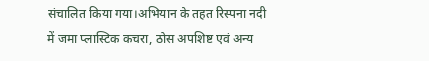संचालित किया गया।अभियान के तहत रिस्पना नदी में जमा प्लास्टिक कचरा, ठोस अपशिष्ट एवं अन्य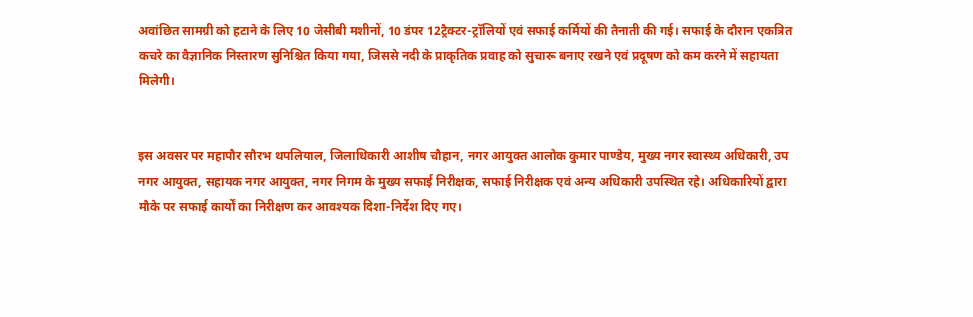अवांछित सामग्री को हटाने के लिए 10 जेसीबी मशीनों, 10 डंपर 12ट्रैक्टर-ट्रॉलियों एवं सफाई कर्मियों की तैनाती की गई। सफाई के दौरान एकत्रित कचरे का वैज्ञानिक निस्तारण सुनिश्चित किया गया, जिससे नदी के प्राकृतिक प्रवाह को सुचारू बनाए रखने एवं प्रदूषण को कम करने में सहायता मिलेगी।


इस अवसर पर महापौर सौरभ थपलियाल, जिलाधिकारी आशीष चौहान, नगर आयुक्त आलोक कुमार पाण्डेय, मुख्य नगर स्वास्थ्य अधिकारी, उप नगर आयुक्त, सहायक नगर आयुक्त, नगर निगम के मुख्य सफाई निरीक्षक, सफाई निरीक्षक एवं अन्य अधिकारी उपस्थित रहे। अधिकारियों द्वारा मौके पर सफाई कार्यों का निरीक्षण कर आवश्यक दिशा-निर्देश दिए गए।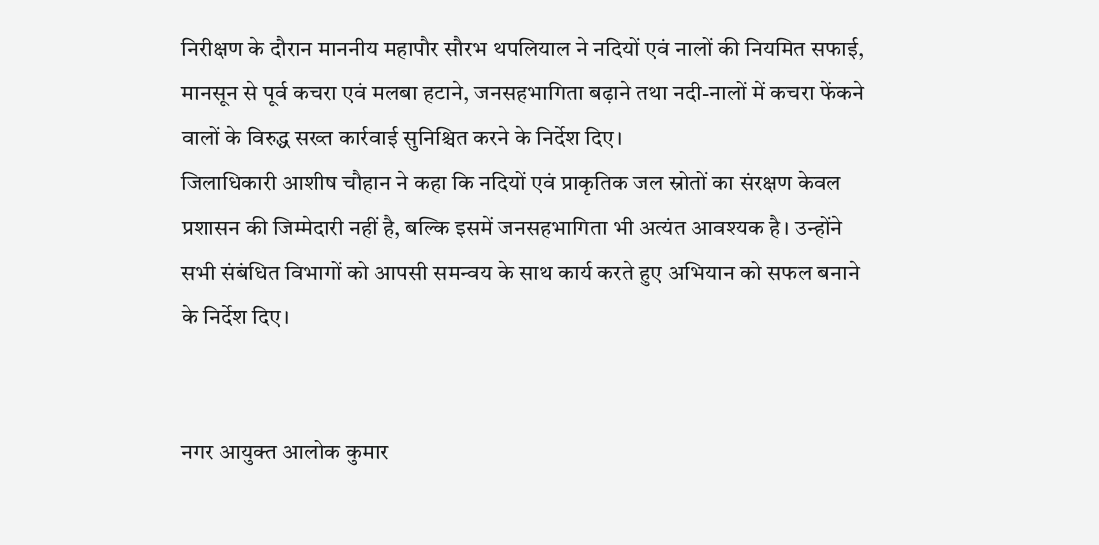निरीक्षण के दौरान माननीय महापौर सौरभ थपलियाल ने नदियों एवं नालों की नियमित सफाई, मानसून से पूर्व कचरा एवं मलबा हटाने, जनसहभागिता बढ़ाने तथा नदी-नालों में कचरा फेंकने वालों के विरुद्ध सख्त कार्रवाई सुनिश्चित करने के निर्देश दिए।
जिलाधिकारी आशीष चौहान ने कहा कि नदियों एवं प्राकृतिक जल स्रोतों का संरक्षण केवल प्रशासन की जिम्मेदारी नहीं है, बल्कि इसमें जनसहभागिता भी अत्यंत आवश्यक है। उन्होंने सभी संबंधित विभागों को आपसी समन्वय के साथ कार्य करते हुए अभियान को सफल बनाने के निर्देश दिए।


नगर आयुक्त आलोक कुमार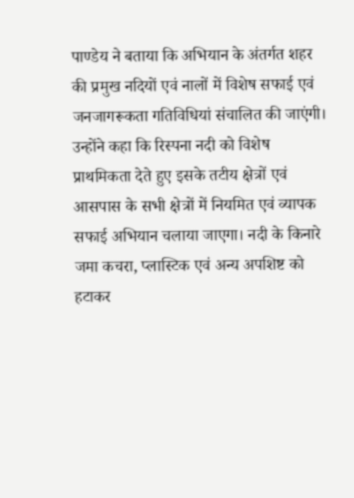पाण्डेय ने बताया कि अभियान के अंतर्गत शहर की प्रमुख नदियों एवं नालों में विशेष सफाई एवं जनजागरूकता गतिविधियां संचालित की जाएंगी। उन्होंने कहा कि रिस्पना नदी को विशेष प्राथमिकता देते हुए इसके तटीय क्षेत्रों एवं आसपास के सभी क्षेत्रों में नियमित एवं व्यापक सफाई अभियान चलाया जाएगा। नदी के किनारे जमा कचरा, प्लास्टिक एवं अन्य अपशिष्ट को हटाकर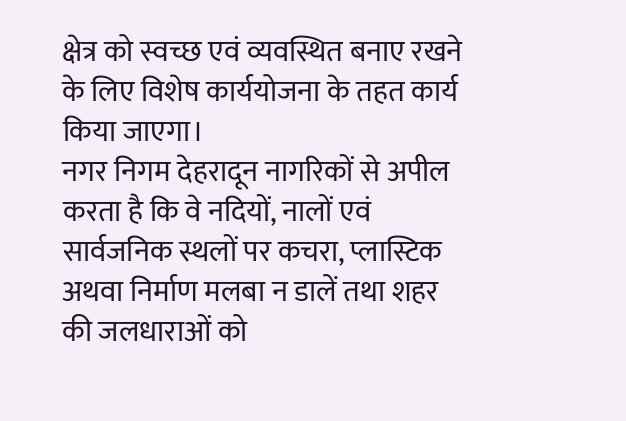क्षेत्र को स्वच्छ एवं व्यवस्थित बनाए रखने के लिए विशेष कार्ययोजना के तहत कार्य किया जाएगा।
नगर निगम देहरादून नागरिकों से अपील करता है कि वे नदियों, नालों एवं सार्वजनिक स्थलों पर कचरा, प्लास्टिक अथवा निर्माण मलबा न डालें तथा शहर की जलधाराओं को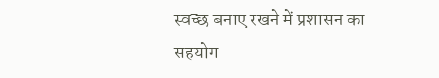स्वच्छ बनाए रखने में प्रशासन का सहयोग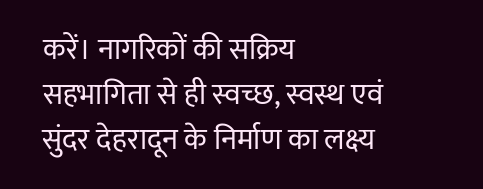करें। नागरिकों की सक्रिय सहभागिता से ही स्वच्छ, स्वस्थ एवं सुंदर देहरादून के निर्माण का लक्ष्य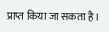प्राप्त किया जा सकता है।